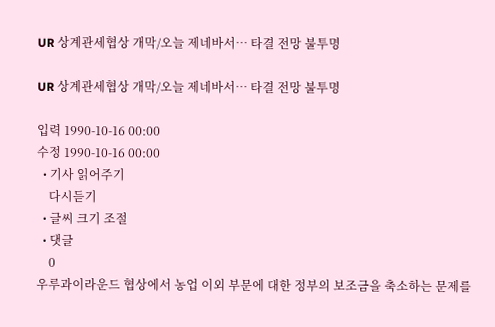UR 상계관세협상 개막/오늘 제네바서… 타결 전망 불투명

UR 상계관세협상 개막/오늘 제네바서… 타결 전망 불투명

입력 1990-10-16 00:00
수정 1990-10-16 00:00
  • 기사 읽어주기
    다시듣기
  • 글씨 크기 조절
  • 댓글
    0
우루과이라운드 협상에서 농업 이외 부문에 대한 정부의 보조금을 축소하는 문제를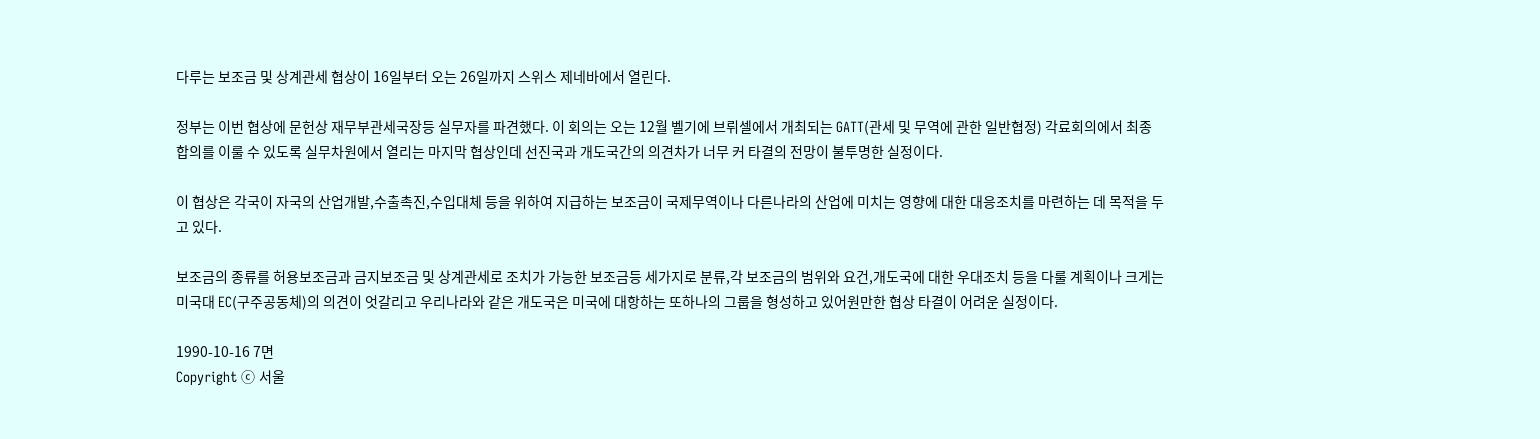다루는 보조금 및 상계관세 협상이 16일부터 오는 26일까지 스위스 제네바에서 열린다.

정부는 이번 협상에 문헌상 재무부관세국장등 실무자를 파견했다. 이 회의는 오는 12월 벨기에 브뤼셀에서 개최되는 GATT(관세 및 무역에 관한 일반협정) 각료회의에서 최종 합의를 이룰 수 있도록 실무차원에서 열리는 마지막 협상인데 선진국과 개도국간의 의견차가 너무 커 타결의 전망이 불투명한 실정이다.

이 협상은 각국이 자국의 산업개발,수출촉진,수입대체 등을 위하여 지급하는 보조금이 국제무역이나 다른나라의 산업에 미치는 영향에 대한 대응조치를 마련하는 데 목적을 두고 있다.

보조금의 종류를 허용보조금과 금지보조금 및 상계관세로 조치가 가능한 보조금등 세가지로 분류,각 보조금의 범위와 요건,개도국에 대한 우대조치 등을 다룰 계획이나 크게는 미국대 EC(구주공동체)의 의견이 엇갈리고 우리나라와 같은 개도국은 미국에 대항하는 또하나의 그룹을 형성하고 있어원만한 협상 타결이 어려운 실정이다.

1990-10-16 7면
Copyright ⓒ 서울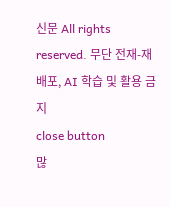신문 All rights reserved. 무단 전재-재배포, AI 학습 및 활용 금지
close button
많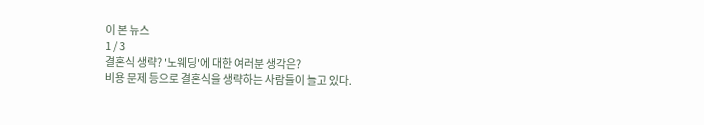이 본 뉴스
1 / 3
결혼식 생략? '노웨딩'에 대한 여러분 생각은?
비용 문제 등으로 결혼식을 생략하는 사람들이 늘고 있다.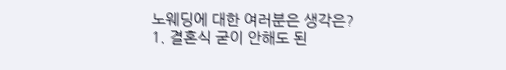노웨딩에 대한 여러분은 생각은?
1. 결혼식 굳이 안해도 된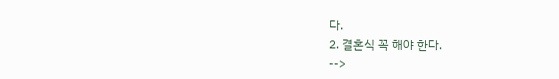다.
2. 결혼식 꼭 해야 한다.
-->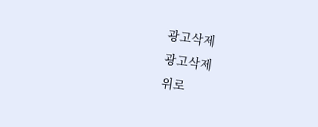광고삭제
광고삭제
위로